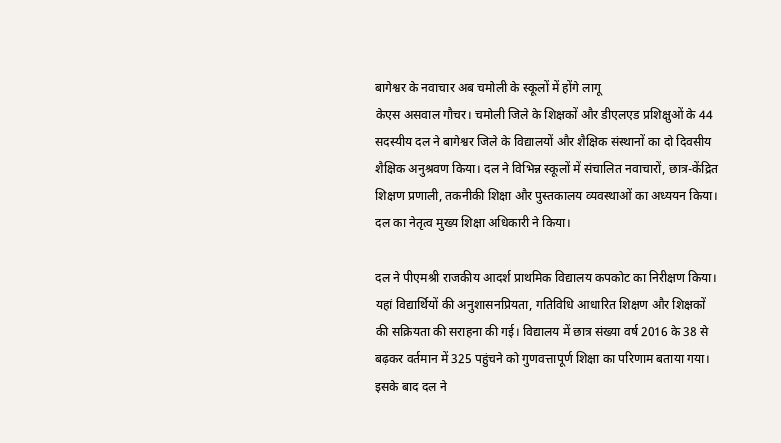बागेश्वर के नवाचार अब चमोली के स्कूलों में होंगे लागू
केएस असवाल गौचर। चमोली जिले के शिक्षकों और डीएलएड प्रशिक्षुओं के 44 सदस्यीय दल ने बागेश्वर जिले के विद्यालयों और शैक्षिक संस्थानों का दो दिवसीय शैक्षिक अनुश्रवण किया। दल ने विभिन्न स्कूलों में संचालित नवाचारों, छात्र-केंद्रित शिक्षण प्रणाली, तकनीकी शिक्षा और पुस्तकालय व्यवस्थाओं का अध्ययन किया। दल का नेतृत्व मुख्य शिक्षा अधिकारी ने किया।

दल ने पीएमश्री राजकीय आदर्श प्राथमिक विद्यालय कपकोट का निरीक्षण किया। यहां विद्यार्थियों की अनुशासनप्रियता, गतिविधि आधारित शिक्षण और शिक्षकों की सक्रियता की सराहना की गई। विद्यालय में छात्र संख्या वर्ष 2016 के 38 से बढ़कर वर्तमान में 325 पहुंचने को गुणवत्तापूर्ण शिक्षा का परिणाम बताया गया।
इसके बाद दल ने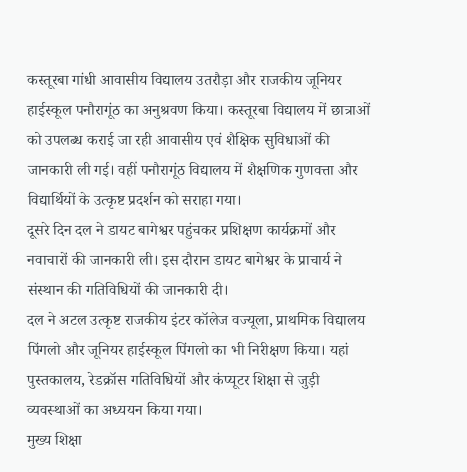कस्तूरबा गांधी आवासीय विद्यालय उतरौड़ा और राजकीय जूनियर हाईस्कूल पनौरागूंठ का अनुश्रवण किया। कस्तूरबा विद्यालय में छात्राओं को उपलब्ध कराई जा रही आवासीय एवं शैक्षिक सुविधाओं की जानकारी ली गई। वहीं पनौरागूंठ विद्यालय में शैक्षणिक गुणवत्ता और विद्यार्थियों के उत्कृष्ट प्रदर्शन को सराहा गया।
दूसरे दिन दल ने डायट बागेश्वर पहुंचकर प्रशिक्षण कार्यक्रमों और नवाचारों की जानकारी ली। इस दौरान डायट बागेश्वर के प्राचार्य ने संस्थान की गतिविधियों की जानकारी दी।
दल ने अटल उत्कृष्ट राजकीय इंटर कॉलेज वज्यूला, प्राथमिक विद्यालय पिंगलो और जूनियर हाईस्कूल पिंगलो का भी निरीक्षण किया। यहां पुस्तकालय, रेडक्रॉस गतिविधियों और कंप्यूटर शिक्षा से जुड़ी व्यवस्थाओं का अध्ययन किया गया।
मुख्य शिक्षा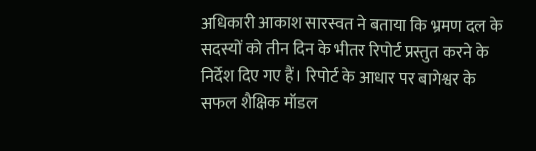अधिकारी आकाश सारस्वत ने बताया कि भ्रमण दल के सदस्यों को तीन दिन के भीतर रिपोर्ट प्रस्तुत करने के निर्देश दिए गए हैं। रिपोर्ट के आधार पर बागेश्वर के सफल शैक्षिक मॉडल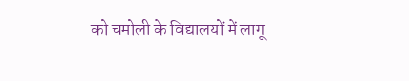को चमोली के विद्यालयों में लागू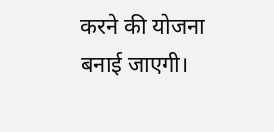करने की योजना बनाई जाएगी।